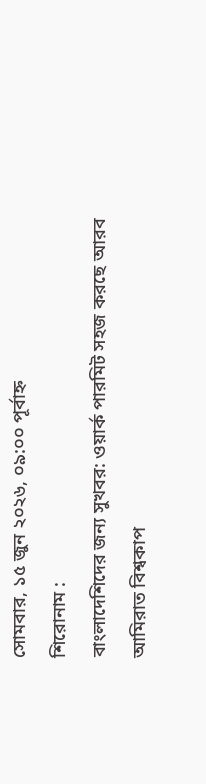সোমবার, ১৫ জুন ২০২৬, ০৯:০০ পূর্বাহ্ন
শিরোনাম :
বাংলাদেশিদের জন্য সুখবর: ওয়ার্ক পারমিট সহজ করছে আরব আমিরাত বিশ্বকাপ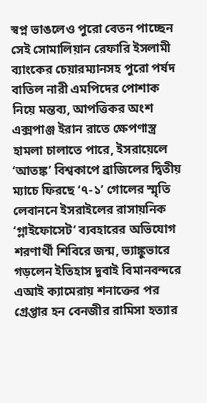স্বপ্ন ভাঙলেও পুরো বেতন পাচ্ছেন সেই সোমালিয়ান রেফারি ইসলামী ব্যাংকের চেয়ারম্যানসহ পুরো পর্ষদ বাতিল নারী এমপিদের পোশাক নিয়ে মন্তব্য, আপত্তিকর অংশ এক্সপাঞ্জ ইরান রাতে ক্ষেপণাস্ত্র হামলা চালাতে পারে, ইসরায়েলে ‘আতঙ্ক’ বিশ্বকাপে ব্রাজিলের দ্বিতীয় ম্যাচে ফিরছে ‘৭-১’ গোলের স্মৃতি লেবাননে ইসরাইলের রাসায়নিক ‘গ্লাইফোসেট’ ব্যবহারের অভিযোগ শরণার্থী শিবিরে জন্ম, ভ্যাঙ্কুভারে গড়লেন ইতিহাস দুবাই বিমানবন্দরে এআই ক্যামেরায় শনাক্তের পর গ্রেপ্তার হন বেনজীর রামিসা হত্যার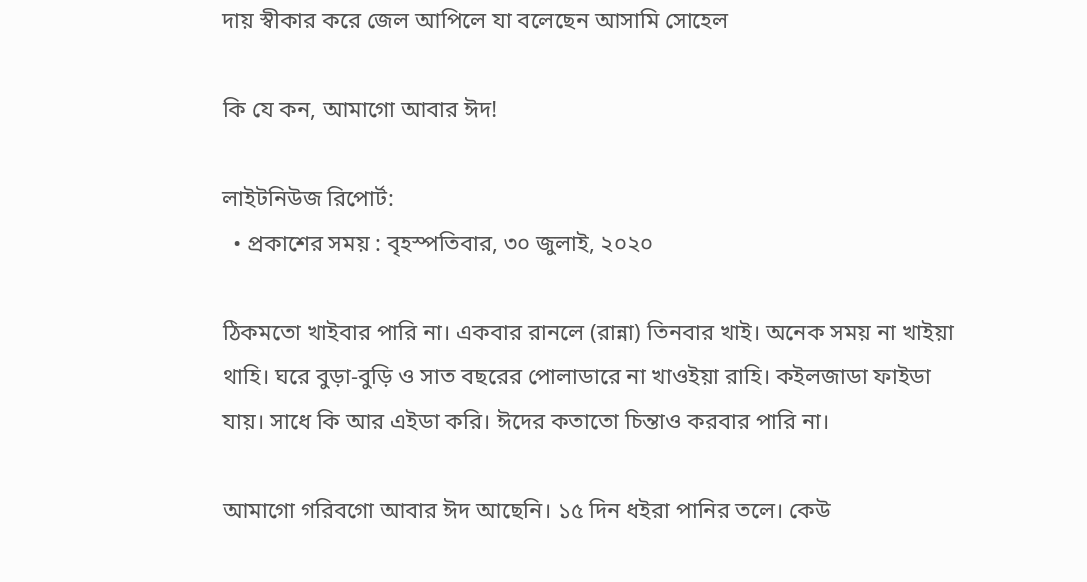দায় স্বীকার করে জেল আপিলে যা বলেছেন আসামি সোহেল

কি যে কন, আমাগো আবার ঈদ!

লাইটনিউজ রিপোর্ট:
  • প্রকাশের সময় : বৃহস্পতিবার, ৩০ জুলাই, ২০২০

ঠিকমতো খাইবার পারি না। একবার রানলে (রান্না) তিনবার খাই। অনেক সময় না খাইয়া থাহি। ঘরে বুড়া-বুড়ি ও সাত বছরের পোলাডারে না খাওইয়া রাহি। কইলজাডা ফাইডা যায়। সাধে কি আর এইডা করি। ঈদের কতাতো চিন্তাও করবার পারি না।

আমাগো গরিবগো আবার ঈদ আছেনি। ১৫ দিন ধইরা পানির তলে। কেউ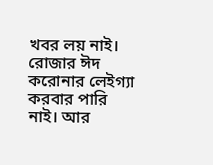খবর লয় নাই। রোজার ঈদ করোনার লেইগ্যা করবার পারি নাই। আর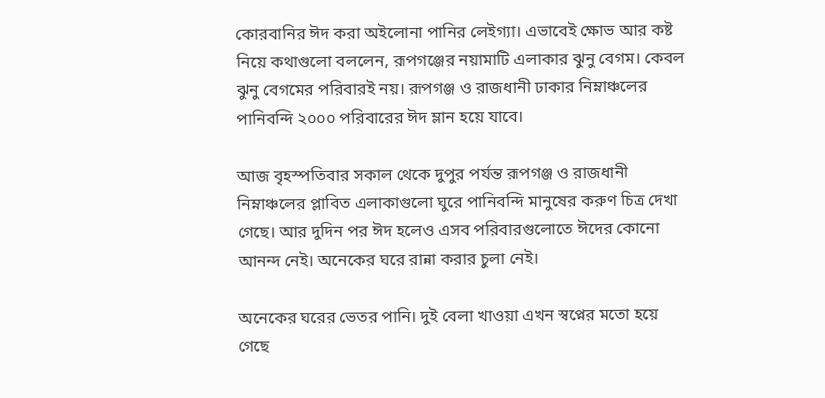কোরবানির ঈদ করা অইলোনা পানির লেইগ্যা। এভাবেই ক্ষোভ আর কষ্ট নিয়ে কথাগুলো বললেন, রূপগঞ্জের নয়ামাটি এলাকার ঝুনু বেগম। কেবল ঝুনু বেগমের পরিবারই নয়। রূপগঞ্জ ও রাজধানী ঢাকার নিম্নাঞ্চলের পানিবন্দি ২০০০ পরিবারের ঈদ ম্লান হয়ে যাবে।

আজ বৃহস্পতিবার সকাল থেকে দুপুর পর্যন্ত রূপগঞ্জ ও রাজধানী নিম্নাঞ্চলের প্লাবিত এলাকাগুলো ঘুরে পানিবন্দি মানুষের করুণ চিত্র দেখা গেছে। আর দুদিন পর ঈদ হলেও এসব পরিবারগুলোতে ঈদের কোনো আনন্দ নেই। অনেকের ঘরে রান্না করার চুলা নেই।

অনেকের ঘরের ভেতর পানি। দুই বেলা খাওয়া এখন স্বপ্নের মতো হয়ে গেছে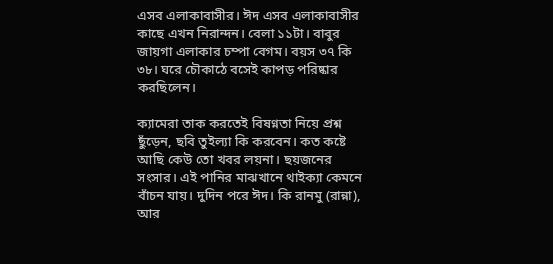এসব এলাকাবাসীর। ঈদ এসব এলাকাবাসীর কাছে এখন নিরান্দন। বেলা ১১টা। বাবুর জায়গা এলাকার চম্পা বেগম। বয়স ৩৭ কি ৩৮। ঘরে চৌকাঠে বসেই কাপড় পরিষ্কার করছিলেন।

ক্যামেরা তাক করতেই বিষণ্নতা নিয়ে প্রশ্ন ছুঁড়েন, ছবি তুইল্যা কি করবেন। কত কষ্টে আছি কেউ তো খবর লয়না। ছয়জনের সংসার। এই পানির মাঝখানে থাইক্যা কেমনে বাঁচন যায়। দুদিন পরে ঈদ। কি রানমু (রান্না), আর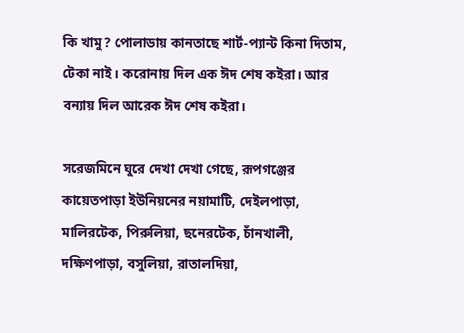কি খামু? পোলাডায় কানতাছে শার্ট-প্যান্ট কিনা দিতাম, টেকা নাই। করোনায় দিল এক ঈদ শেষ কইরা। আর বন্যায় দিল আরেক ঈদ শেষ কইরা।

সরেজমিনে ঘুরে দেখা দেখা গেছে, রূপগঞ্জের কায়েতপাড়া ইউনিয়নের নয়ামাটি, দেইলপাড়া, মালিরটেক, পিরুলিয়া, ছনেরটেক, চাঁনখালী, দক্ষিণপাড়া, বসুলিয়া, রাতালদিয়া,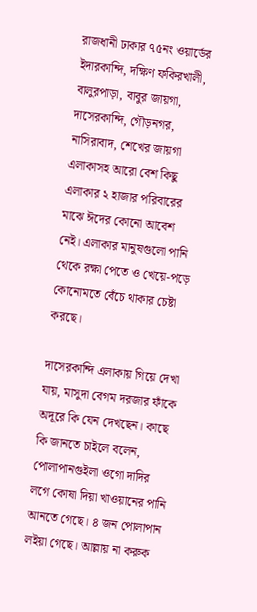রাজধানী ঢাকার ৭৫নং ওয়ার্ডের ইদারকান্দি, দক্ষিণ ফকিরখালী, বালুরপাড়া, বাবুর জায়গা, দাসেরকান্দি, গৌড়নগর, নাসিরাবাদ, শেখের জায়গা এলাকাসহ আরো বেশ কিছু এলাকার ২ হাজার পরিবারের মাঝে ঈদের কোনো আবেশ নেই। এলাকার মানুষগুলো পানি থেকে রক্ষা পেতে ও খেয়ে-পড়ে কোনোমতে বেঁচে থাকার চেষ্টা করছে।

দাসেরকান্দি এলাকায় গিয়ে দেখা যায়, মাসুদা বেগম দরজার ফাঁকে অদূরে কি যেন দেখছেন। কাছে কি জানতে চাইলে বলেন, পোলাপানগুইলা ওগো দাদির লগে কোষা দিয়া খাওয়ানের পানি আনতে গেছে। ৪ জন পোলাপান লইয়া গেছে। আল্লায় না করুক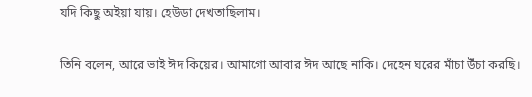যদি কিছু অইয়া যায়। হেউডা দেখতাছিলাম।

তিনি বলেন, আরে ভাই ঈদ কিয়ের। আমাগো আবার ঈদ আছে নাকি। দেহেন ঘরের মাঁচা উঁচা করছি।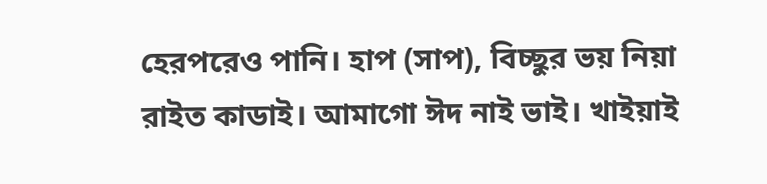হেরপরেও পানি। হাপ (সাপ), বিচ্ছুর ভয় নিয়া রাইত কাডাই। আমাগো ঈদ নাই ভাই। খাইয়াই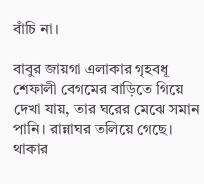বাঁচি না।

বাবুর জায়গা এলাকার গৃহবধূ শেফালী বেগমের বাড়িতে গিয়ে দেখা যায়, তার ঘরের মেঝে সমান পানি। রান্নাঘর তলিয়ে গেছে। থাকার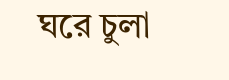ঘরে চুলা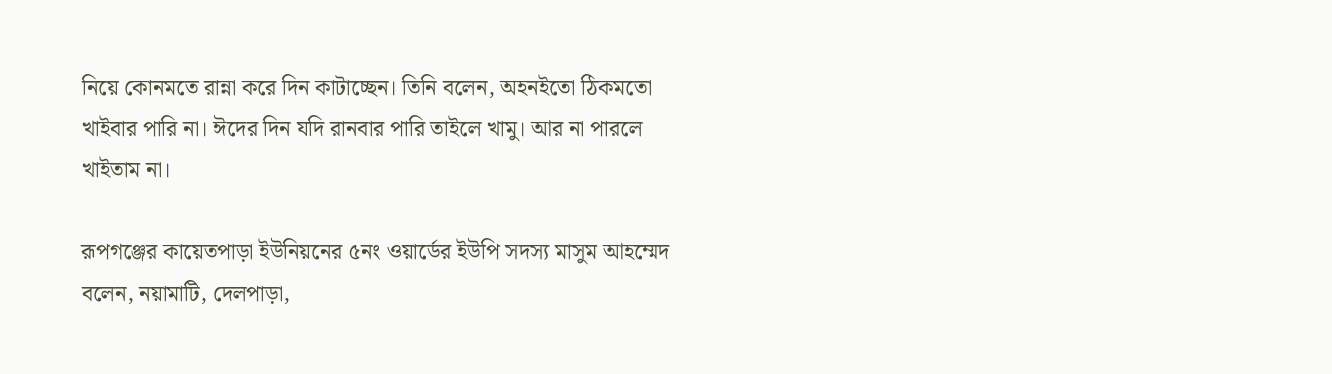নিয়ে কোনমতে রান্না করে দিন কাটাচ্ছেন। তিনি বলেন, অহনইতো ঠিকমতো খাইবার পারি না। ঈদের দিন যদি রানবার পারি তাইলে খামু। আর না পারলে খাইতাম না।

রূপগঞ্জের কায়েতপাড়া ইউনিয়নের ৫নং ওয়ার্ডের ইউপি সদস্য মাসুম আহম্মেদ বলেন, নয়ামাটি, দেলপাড়া,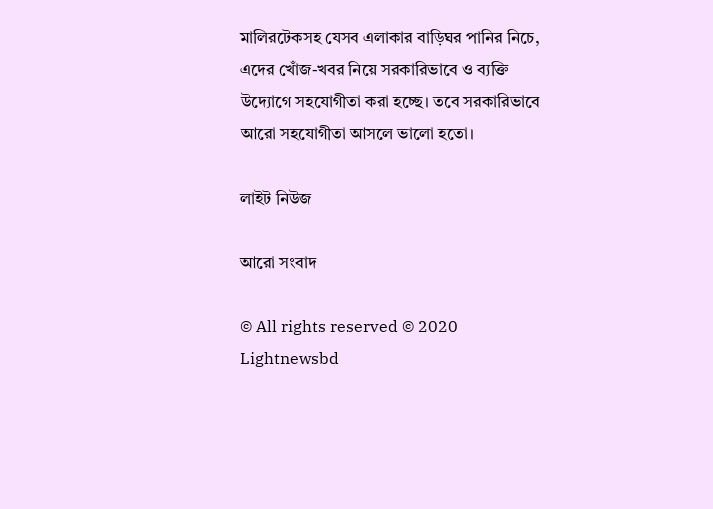মালিরটেকসহ যেসব এলাকার বাড়িঘর পানির নিচে, এদের খোঁজ-খবর নিয়ে সরকারিভাবে ও ব্যক্তি উদ্যোগে সহযোগীতা করা হচ্ছে। তবে সরকারিভাবে আরো সহযোগীতা আসলে ভালো হতো।

লাইট নিউজ

আরো সংবাদ

© All rights reserved © 2020 Lightnewsbd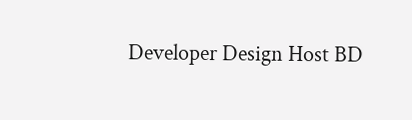Developer Design Host BD